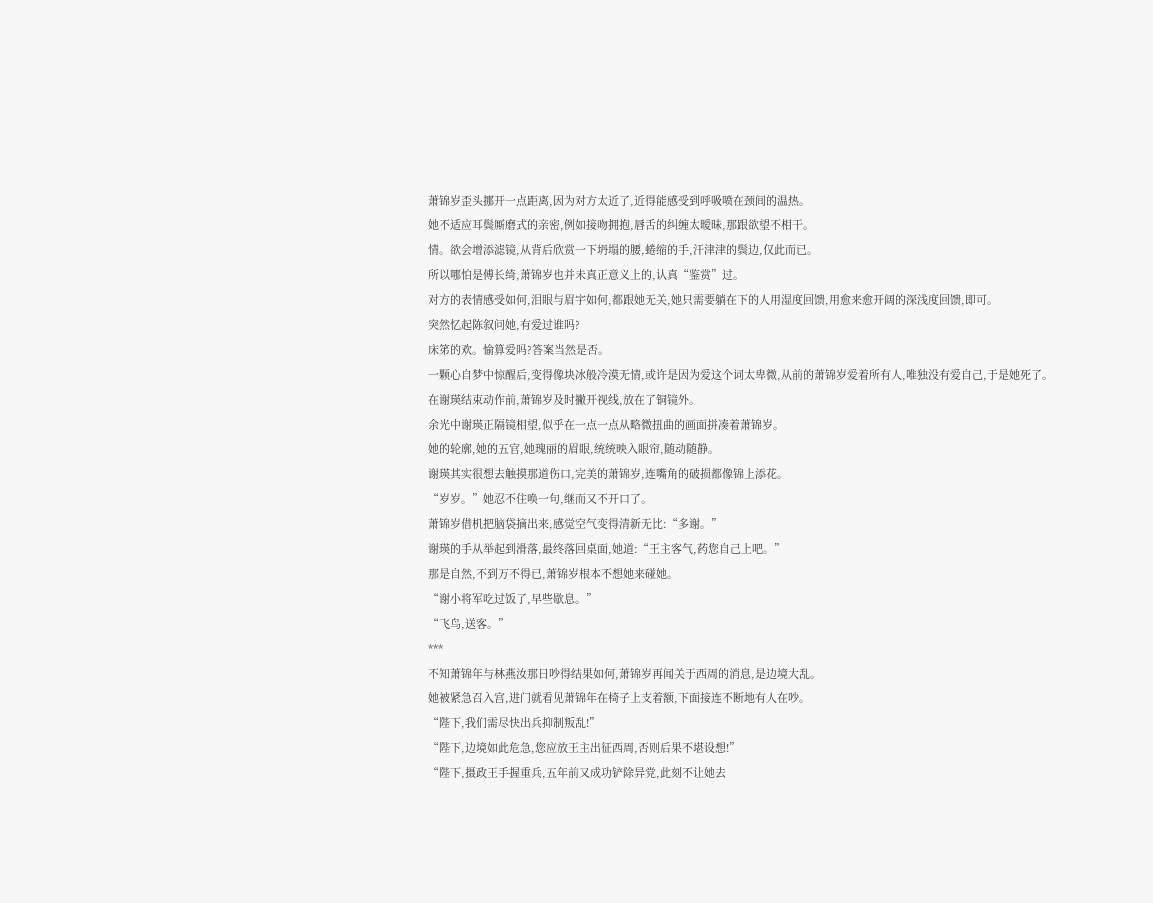萧锦岁歪头挪开一点距离,因为对方太近了,近得能感受到呼吸喷在颈间的温热。
她不适应耳鬓厮磨式的亲密,例如接吻拥抱,唇舌的纠缠太暧昧,那跟欲望不相干。
情。欲会增添滤镜,从背后欣赏一下坍塌的腰,蜷缩的手,汗津津的鬓边,仅此而已。
所以哪怕是傅长绮,萧锦岁也并未真正意义上的,认真“鉴赏”过。
对方的表情感受如何,泪眼与眉宇如何,都跟她无关,她只需要躺在下的人用湿度回馈,用愈来愈开阔的深浅度回馈,即可。
突然忆起陈叙问她,有爱过谁吗?
床笫的欢。愉算爱吗?答案当然是否。
一颗心自梦中惊醒后,变得像块冰般冷漠无情,或许是因为爱这个词太卑微,从前的萧锦岁爱着所有人,唯独没有爱自己,于是她死了。
在谢瑛结束动作前,萧锦岁及时撇开视线,放在了铜镜外。
余光中谢瑛正隔镜相望,似乎在一点一点从略微扭曲的画面拼凑着萧锦岁。
她的轮廓,她的五官,她瑰丽的眉眼,统统映入眼帘,随动随静。
谢瑛其实很想去触摸那道伤口,完美的萧锦岁,连嘴角的破损都像锦上添花。
“岁岁。”她忍不住唤一句,继而又不开口了。
萧锦岁借机把脑袋摘出来,感觉空气变得清新无比:“多谢。”
谢瑛的手从举起到滑落,最终落回桌面,她道:“王主客气,药您自己上吧。”
那是自然,不到万不得已,萧锦岁根本不想她来碰她。
“谢小将军吃过饭了,早些歇息。”
“飞鸟,送客。”
***
不知萧锦年与林燕汝那日吵得结果如何,萧锦岁再闻关于西周的消息,是边境大乱。
她被紧急召入宫,进门就看见萧锦年在椅子上支着额,下面接连不断地有人在吵。
“陛下,我们需尽快出兵抑制叛乱!”
“陛下,边境如此危急,您应放王主出征西周,否则后果不堪设想!”
“陛下,摄政王手握重兵,五年前又成功铲除异党,此刻不让她去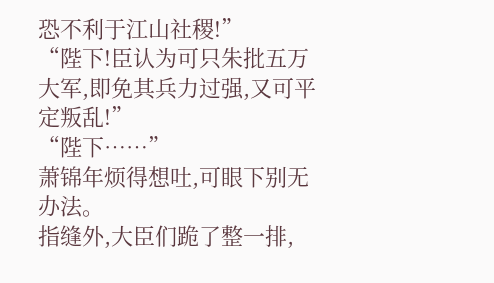恐不利于江山社稷!”
“陛下!臣认为可只朱批五万大军,即免其兵力过强,又可平定叛乱!”
“陛下……”
萧锦年烦得想吐,可眼下别无办法。
指缝外,大臣们跪了整一排,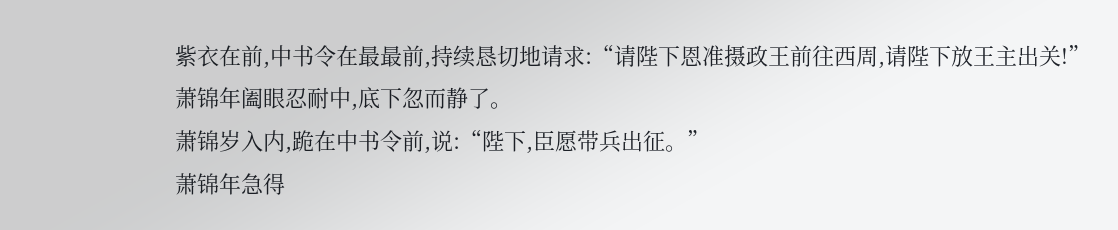紫衣在前,中书令在最最前,持续恳切地请求:“请陛下恩准摄政王前往西周,请陛下放王主出关!”
萧锦年阖眼忍耐中,底下忽而静了。
萧锦岁入内,跪在中书令前,说:“陛下,臣愿带兵出征。”
萧锦年急得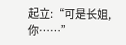起立:“可是长姐,你……”